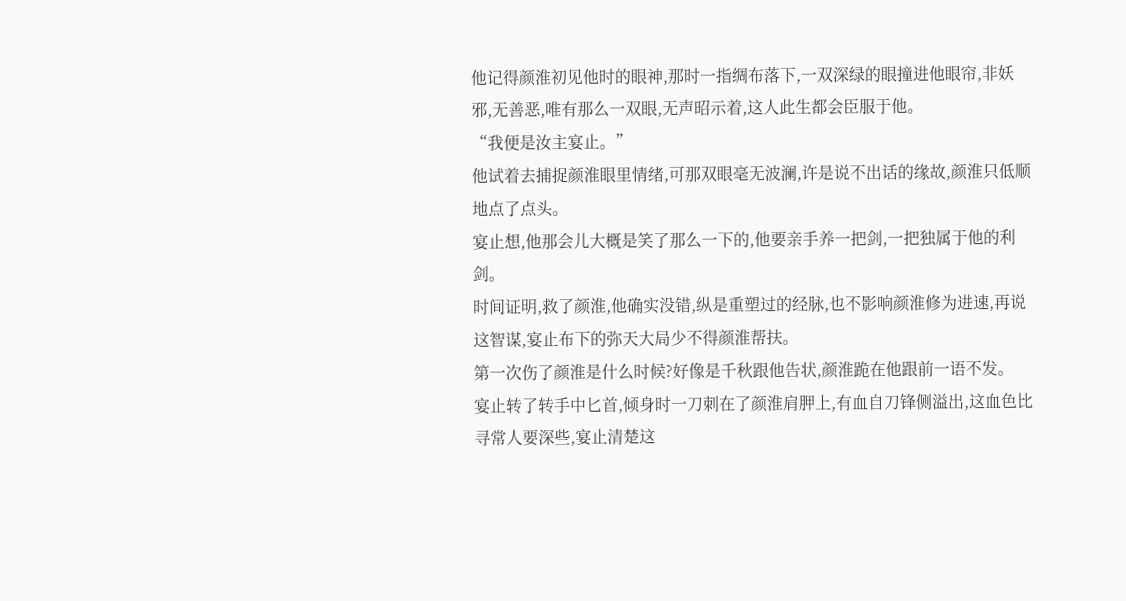他记得颜淮初见他时的眼神,那时一指绸布落下,一双深绿的眼撞进他眼帘,非妖邪,无善恶,唯有那么一双眼,无声昭示着,这人此生都会臣服于他。
“我便是汝主宴止。”
他试着去捕捉颜淮眼里情绪,可那双眼毫无波澜,许是说不出话的缘故,颜淮只低顺地点了点头。
宴止想,他那会儿大概是笑了那么一下的,他要亲手养一把剑,一把独属于他的利剑。
时间证明,救了颜淮,他确实没错,纵是重塑过的经脉,也不影响颜淮修为进速,再说这智谋,宴止布下的弥天大局少不得颜淮帮扶。
第一次伤了颜淮是什么时候?好像是千秋跟他告状,颜淮跪在他跟前一语不发。
宴止转了转手中匕首,倾身时一刀刺在了颜淮肩胛上,有血自刀锋侧溢出,这血色比寻常人要深些,宴止清楚这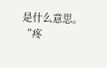是什么意思。
“疼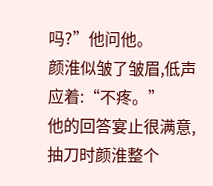吗?”他问他。
颜淮似皱了皱眉,低声应着:“不疼。”
他的回答宴止很满意,抽刀时颜淮整个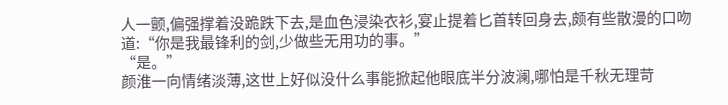人一颤,偏强撑着没跪跌下去,是血色浸染衣衫,宴止提着匕首转回身去,颇有些散漫的口吻道:“你是我最锋利的剑,少做些无用功的事。”
“是。”
颜淮一向情绪淡薄,这世上好似没什么事能掀起他眼底半分波澜,哪怕是千秋无理苛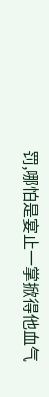罚,哪怕是宴止一掌掀得他血气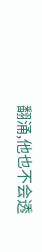翻涌,他也不会透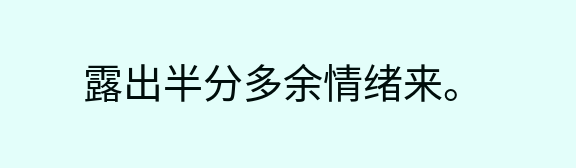露出半分多余情绪来。